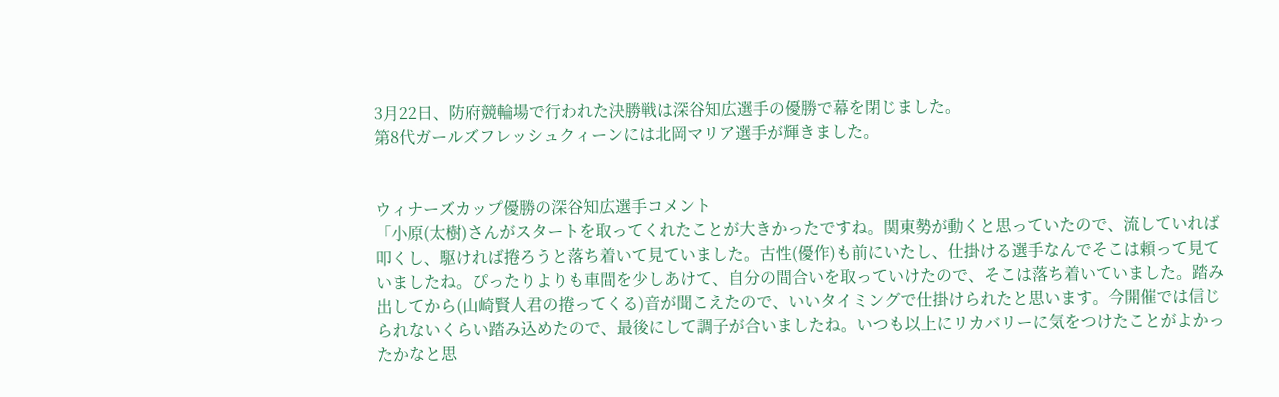3月22日、防府競輪場で行われた決勝戦は深谷知広選手の優勝で幕を閉じました。
第8代ガールズフレッシュクィーンには北岡マリア選手が輝きました。


ウィナーズカップ優勝の深谷知広選手コメント
「小原(太樹)さんがスタートを取ってくれたことが大きかったですね。関東勢が動くと思っていたので、流していれば叩くし、駆ければ捲ろうと落ち着いて見ていました。古性(優作)も前にいたし、仕掛ける選手なんでそこは頼って見ていましたね。ぴったりよりも車間を少しあけて、自分の間合いを取っていけたので、そこは落ち着いていました。踏み出してから(山崎賢人君の捲ってくる)音が聞こえたので、いいタイミングで仕掛けられたと思います。今開催では信じられないくらい踏み込めたので、最後にして調子が合いましたね。いつも以上にリカバリーに気をつけたことがよかったかなと思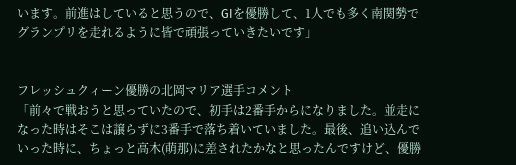います。前進はしていると思うので、GIを優勝して、1人でも多く南関勢でグランプリを走れるように皆で頑張っていきたいです」


フレッシュクィーン優勝の北岡マリア選手コメント
「前々で戦おうと思っていたので、初手は2番手からになりました。並走になった時はそこは譲らずに3番手で落ち着いていました。最後、追い込んでいった時に、ちょっと高木(萌那)に差されたかなと思ったんですけど、優勝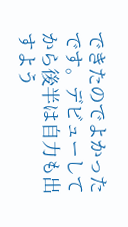できたのでよかったです。デビューしてから後半は自力も出すよう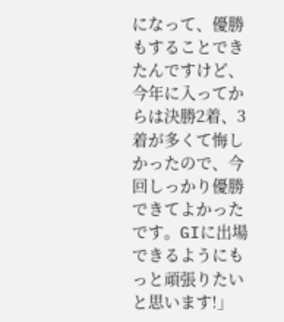になって、優勝もすることできたんですけど、今年に入ってからは決勝2着、3着が多くて悔しかったので、今回しっかり優勝できてよかったです。GIに出場できるようにもっと頑張りたいと思います!」